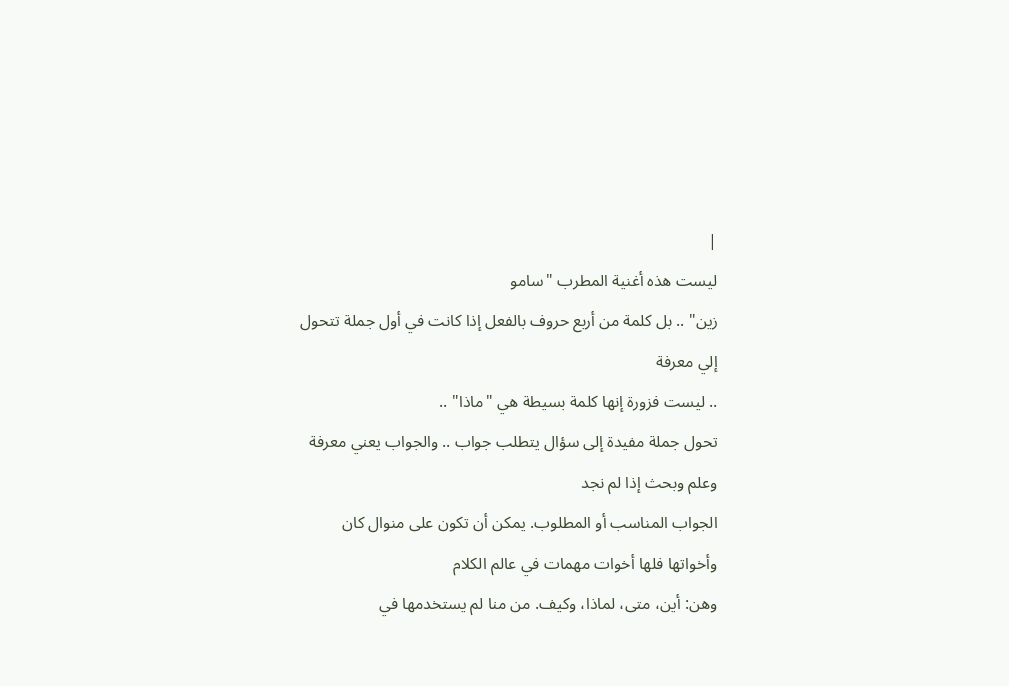|
ليست هذه أغنية المطرب "سامو
زين" .. بل كلمة من أربع حروف بالفعل إذا كانت في أول جملة تتحول إلي معرفة
.. ليست فزورة إنها كلمة بسيطة هي "ماذا" ..
تحول جملة مفيدة إلى سؤال يتطلب جواب .. والجواب يعني معرفة وعلم وبحث إذا لم نجد
الجواب المناسب أو المطلوب. يمكن أن تكون على منوال كان
وأخواتها فلها أخوات مهمات في عالم الكلام
وهن: أين، متى، لماذا، وكيف. من منا لم يستخدمها في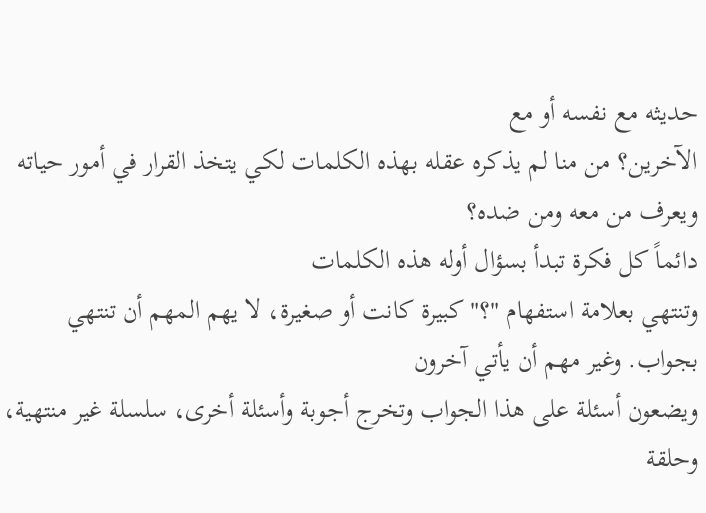حديثه مع نفسه أو مع
الآخرين؟ من منا لم يذكره عقله بهذه الكلمات لكي يتخذ القرار في أمور حياته ويعرف من معه ومن ضده؟
دائماً كل فكرة تبدأ بسؤال أوله هذه الكلمات
وتنتهي بعلامة استفهام "؟" كبيرة كانت أو صغيرة، لا يهم المهم أن تنتهي بجواب. وغير مهم أن يأتي آخرون
ويضعون أسئلة على هذا الجواب وتخرج أجوبة وأسئلة أخرى، سلسلة غير منتهية، وحلقة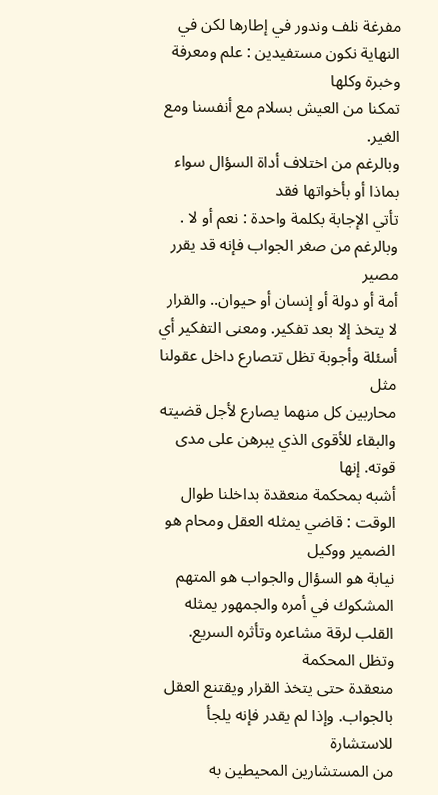مفرغة نلف وندور في إطارها لكن في النهاية نكون مستفيدين : علم ومعرفة وخبرة وكلها
تمكنا من العيش بسلام مع أنفسنا ومع الغير.
وبالرغم من اختلاف أداة السؤال سواء بماذا أو بأخواتها فقد
تأتي الإجابة بكلمة واحدة : نعم أو لا . وبالرغم من صغر الجواب فإنه قد يقرر مصير
أمة أو دولة أو إنسان أو حيوان.. والقرار لا يتخذ إلا بعد تفكير. ومعنى التفكير أي أسئلة وأجوبة تظل تتصارع داخل عقولنا مثل
محاربين كل منهما يصارع لأجل قضيته والبقاء للأقوى الذي يبرهن على مدى قوته. إنها
أشبه بمحكمة منعقدة بداخلنا طوال الوقت : قاضي يمثله العقل ومحام هو الضمير ووكيل
نيابة هو السؤال والجواب هو المتهم المشكوك في أمره والجمهور يمثله القلب لرقة مشاعره وتأثره السريع. وتظل المحكمة
منعقدة حتى يتخذ القرار ويقتنع العقل بالجواب. وإذا لم يقدر فإنه يلجأ للاستشارة
من المستشارين المحيطين به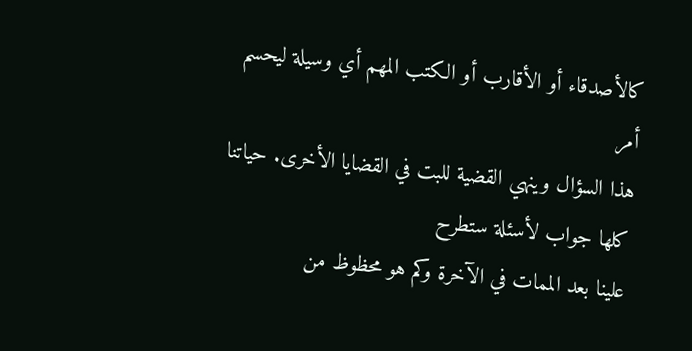كالأصدقاء أو الأقارب أو الكتب المهم أي وسيلة ليحسم أمر
هذا السؤال وينهي القضية للبت في القضايا الأخرى. حياتنا كلها جواب لأسئلة ستطرح
علينا بعد الممات في الآخرة وكم هو محظوظ من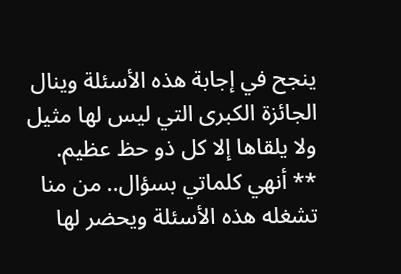ينجح في إجابة هذه الأسئلة وينال
الجائزة الكبرى التي ليس لها مثيل ولا يلقاها إلا كل ذو حظ عظيم.
** أنهي كلماتي بسؤال.. من منا تشغله هذه الأسئلة ويحضر لها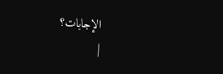الإجابات؟
|